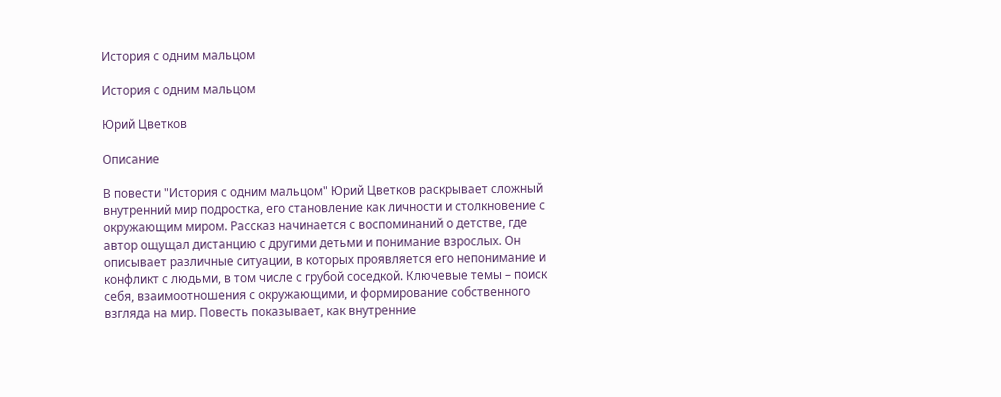История с одним мальцом

История с одним мальцом

Юрий Цветков

Описание

В повести "История с одним мальцом" Юрий Цветков раскрывает сложный внутренний мир подростка, его становление как личности и столкновение с окружающим миром. Рассказ начинается с воспоминаний о детстве, где автор ощущал дистанцию с другими детьми и понимание взрослых. Он описывает различные ситуации, в которых проявляется его непонимание и конфликт с людьми, в том числе с грубой соседкой. Ключевые темы – поиск себя, взаимоотношения с окружающими, и формирование собственного взгляда на мир. Повесть показывает, как внутренние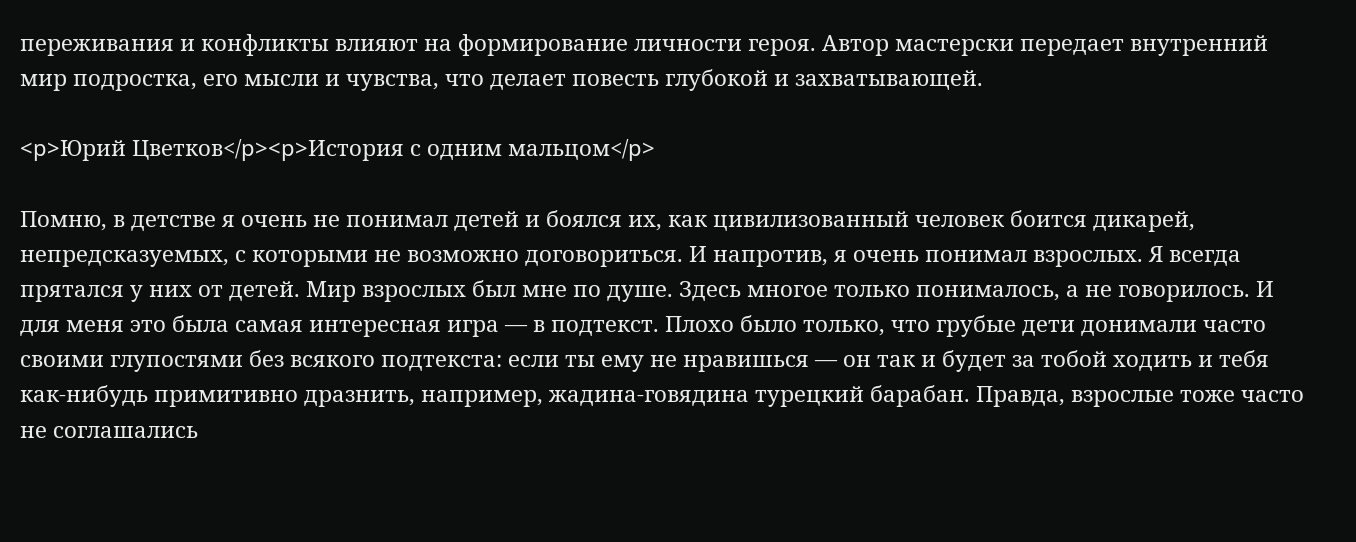переживания и конфликты влияют на формирование личности героя. Автор мастерски передает внутренний мир подростка, его мысли и чувства, что делает повесть глубокой и захватывающей.

<p>Юрий Цветков</p><p>История с одним мальцом</p>

Помню, в детстве я очень не понимал детей и боялся их, как цивилизованный человек боится дикарей, непредсказуемых, с которыми не возможно договориться. И напротив, я очень понимал взрослых. Я всегда прятался у них от детей. Мир взрослых был мне по душе. Здесь многое только понималось, а не говорилось. И для меня это была самая интересная игра — в подтекст. Плохо было только, что грубые дети донимали часто своими глупостями без всякого подтекста: если ты ему не нравишься — он так и будет за тобой ходить и тебя как-нибудь примитивно дразнить, например, жадина-говядина турецкий барабан. Правда, взрослые тоже часто не соглашались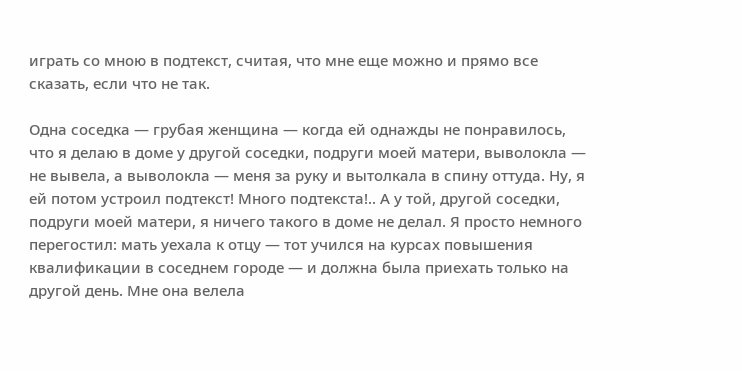играть со мною в подтекст, считая, что мне еще можно и прямо все сказать, если что не так.

Одна соседка — грубая женщина — когда ей однажды не понравилось, что я делаю в доме у другой соседки, подруги моей матери, выволокла — не вывела, а выволокла — меня за руку и вытолкала в спину оттуда. Ну, я ей потом устроил подтекст! Много подтекста!.. А у той, другой соседки, подруги моей матери, я ничего такого в доме не делал. Я просто немного перегостил: мать уехала к отцу — тот учился на курсах повышения квалификации в соседнем городе — и должна была приехать только на другой день. Мне она велела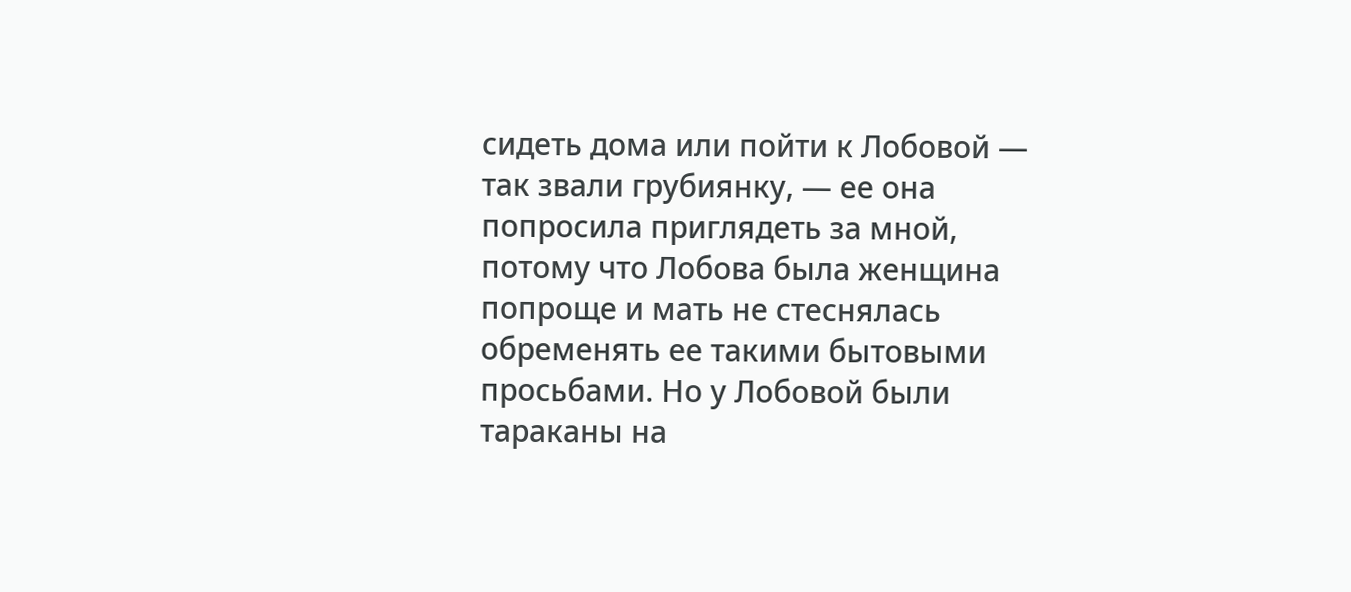сидеть дома или пойти к Лобовой — так звали грубиянку, — ее она попросила приглядеть за мной, потому что Лобова была женщина попроще и мать не стеснялась обременять ее такими бытовыми просьбами. Но у Лобовой были тараканы на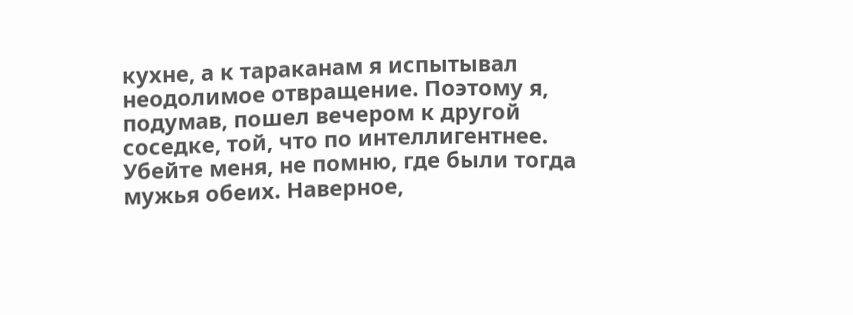кухне, а к тараканам я испытывал неодолимое отвращение. Поэтому я, подумав, пошел вечером к другой соседке, той, что по интеллигентнее. Убейте меня, не помню, где были тогда мужья обеих. Наверное,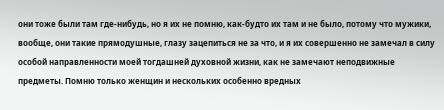они тоже были там где-нибудь, но я их не помню, как-будто их там и не было, потому что мужики, вообще, они такие прямодушные, глазу зацепиться не за что, и я их совершенно не замечал в силу особой направленности моей тогдашней духовной жизни, как не замечают неподвижные предметы. Помню только женщин и нескольких особенно вредных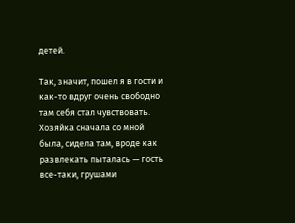детей.

Так, значит, пошел я в гости и как-то вдруг очень свободно там себя стал чувствовать. Хозяйка сначала со мной была, сидела там, вроде как развлекать пыталась — гость все-таки, грушами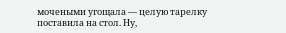мочеными угощала — целую тарелку поставила на стол. Ну,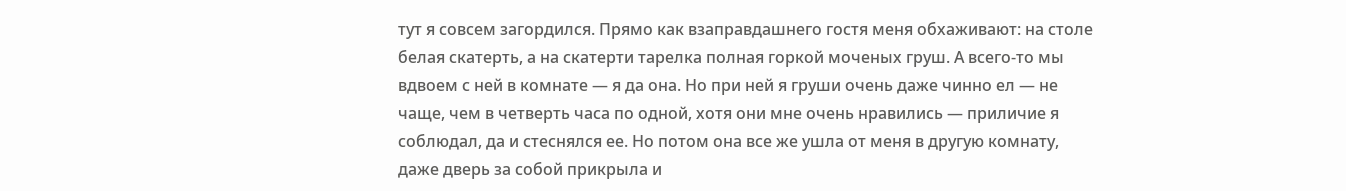тут я совсем загордился. Прямо как взаправдашнего гостя меня обхаживают: на столе белая скатерть, а на скатерти тарелка полная горкой моченых груш. А всего-то мы вдвоем с ней в комнате — я да она. Но при ней я груши очень даже чинно ел — не чаще, чем в четверть часа по одной, хотя они мне очень нравились — приличие я соблюдал, да и стеснялся ее. Но потом она все же ушла от меня в другую комнату, даже дверь за собой прикрыла и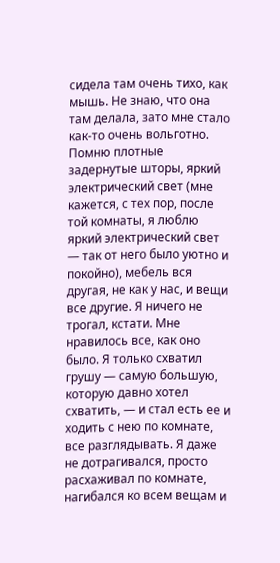сидела там очень тихо, как мышь. Не знаю, что она там делала, зато мне стало как-то очень вольготно. Помню плотные задернутые шторы, яркий электрический свет (мне кажется, с тех пор, после той комнаты, я люблю яркий электрический свет — так от него было уютно и покойно), мебель вся другая, не как у нас, и вещи все другие. Я ничего не трогал, кстати. Мне нравилось все, как оно было. Я только схватил грушу — самую большую, которую давно хотел схватить, — и стал есть ее и ходить с нею по комнате, все разглядывать. Я даже не дотрагивался, просто расхаживал по комнате, нагибался ко всем вещам и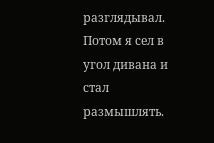разглядывал. Потом я сел в угол дивана и стал размышлять.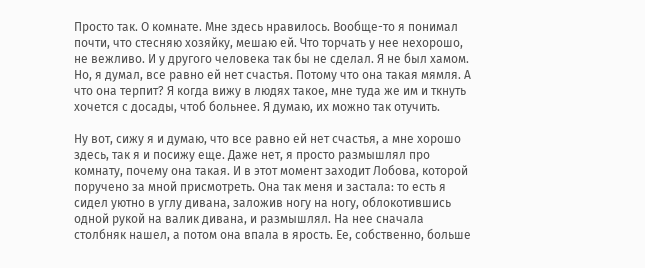Просто так. О комнате. Мне здесь нравилось. Вообще-то я понимал почти, что стесняю хозяйку, мешаю ей. Что торчать у нее нехорошо, не вежливо. И у другого человека так бы не сделал. Я не был хамом. Но, я думал, все равно ей нет счастья. Потому что она такая мямля. А что она терпит? Я когда вижу в людях такое, мне туда же им и ткнуть хочется с досады, чтоб больнее. Я думаю, их можно так отучить.

Ну вот, сижу я и думаю, что все равно ей нет счастья, а мне хорошо здесь, так я и посижу еще. Даже нет, я просто размышлял про комнату, почему она такая. И в этот момент заходит Лобова, которой поручено за мной присмотреть. Она так меня и застала: то есть я сидел уютно в углу дивана, заложив ногу на ногу, облокотившись одной рукой на валик дивана, и размышлял. На нее сначала столбняк нашел, а потом она впала в ярость. Ее, собственно, больше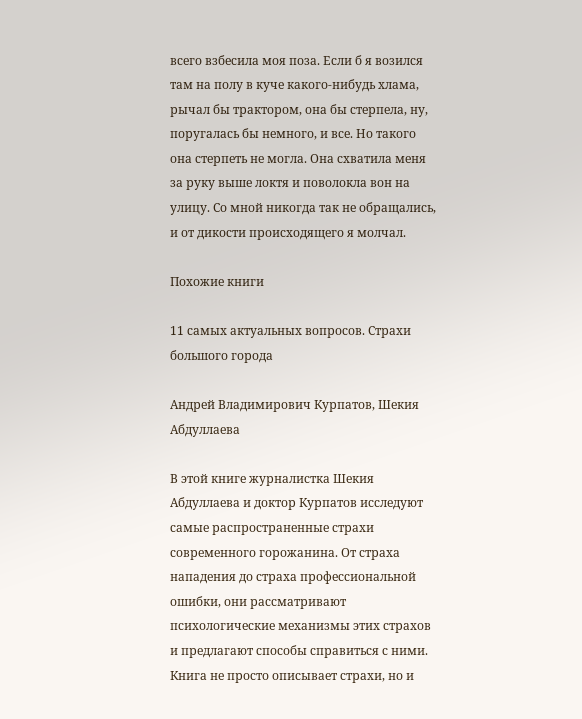всего взбесила моя поза. Если б я возился там на полу в куче какого-нибудь хлама, рычал бы трактором, она бы стерпела, ну, поругалась бы немного, и все. Но такого она стерпеть не могла. Она схватила меня за руку выше локтя и поволокла вон на улицу. Со мной никогда так не обращались, и от дикости происходящего я молчал.

Похожие книги

11 самых актуальных вопросов. Страхи большого города

Андрей Владимирович Курпатов, Шекия Абдуллаева

В этой книге журналистка Шекия Абдуллаева и доктор Курпатов исследуют самые распространенные страхи современного горожанина. От страха нападения до страха профессиональной ошибки, они рассматривают психологические механизмы этих страхов и предлагают способы справиться с ними. Книга не просто описывает страхи, но и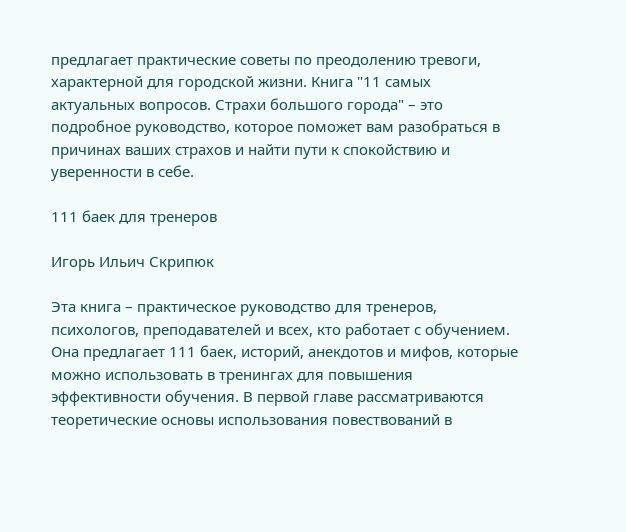предлагает практические советы по преодолению тревоги, характерной для городской жизни. Книга "11 самых актуальных вопросов. Страхи большого города" – это подробное руководство, которое поможет вам разобраться в причинах ваших страхов и найти пути к спокойствию и уверенности в себе.

111 баек для тренеров

Игорь Ильич Скрипюк

Эта книга – практическое руководство для тренеров, психологов, преподавателей и всех, кто работает с обучением. Она предлагает 111 баек, историй, анекдотов и мифов, которые можно использовать в тренингах для повышения эффективности обучения. В первой главе рассматриваются теоретические основы использования повествований в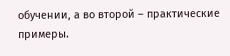обучении, а во второй – практические примеры.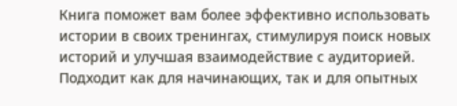Книга поможет вам более эффективно использовать истории в своих тренингах, стимулируя поиск новых историй и улучшая взаимодействие с аудиторией. Подходит как для начинающих, так и для опытных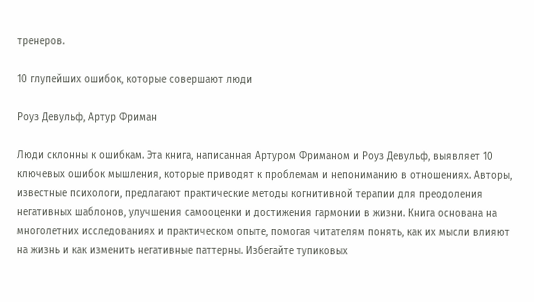тренеров.

10 глупейших ошибок, которые совершают люди

Роуз Девульф, Артур Фриман

Люди склонны к ошибкам. Эта книга, написанная Артуром Фриманом и Роуз Девульф, выявляет 10 ключевых ошибок мышления, которые приводят к проблемам и непониманию в отношениях. Авторы, известные психологи, предлагают практические методы когнитивной терапии для преодоления негативных шаблонов, улучшения самооценки и достижения гармонии в жизни. Книга основана на многолетних исследованиях и практическом опыте, помогая читателям понять, как их мысли влияют на жизнь и как изменить негативные паттерны. Избегайте тупиковых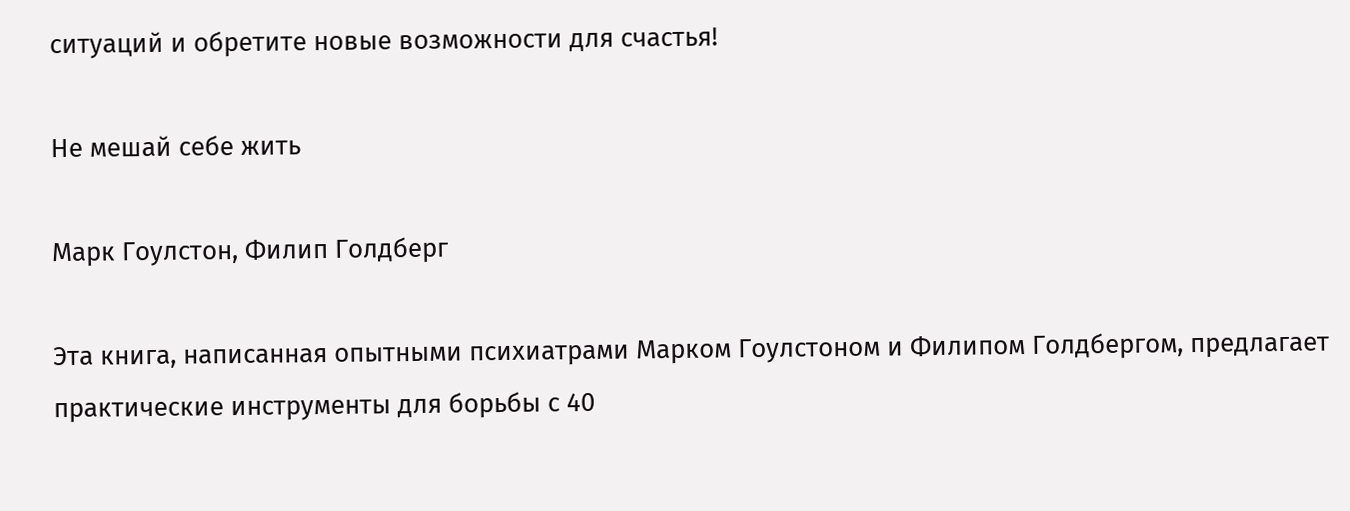ситуаций и обретите новые возможности для счастья!

Не мешай себе жить

Марк Гоулстон, Филип Голдберг

Эта книга, написанная опытными психиатрами Марком Гоулстоном и Филипом Голдбергом, предлагает практические инструменты для борьбы с 40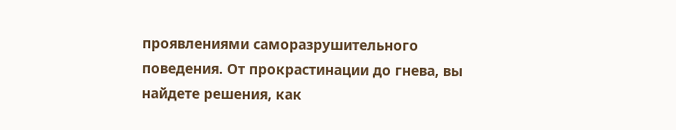проявлениями саморазрушительного поведения. От прокрастинации до гнева, вы найдете решения, как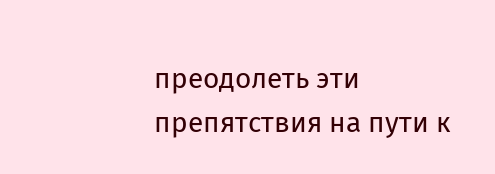преодолеть эти препятствия на пути к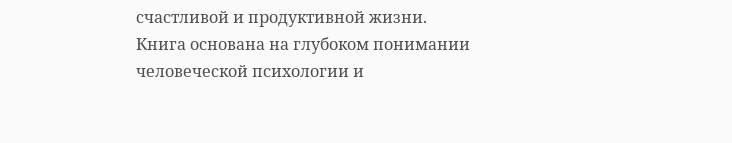счастливой и продуктивной жизни. Книга основана на глубоком понимании человеческой психологии и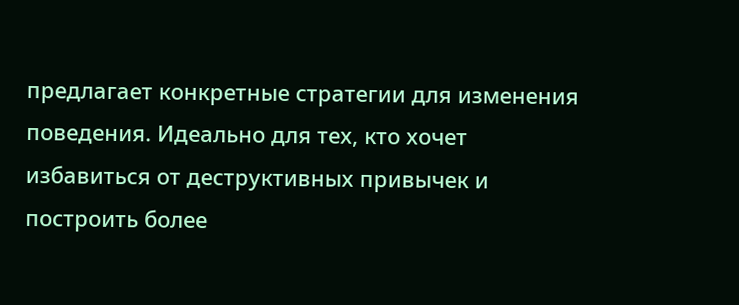предлагает конкретные стратегии для изменения поведения. Идеально для тех, кто хочет избавиться от деструктивных привычек и построить более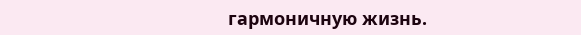гармоничную жизнь.